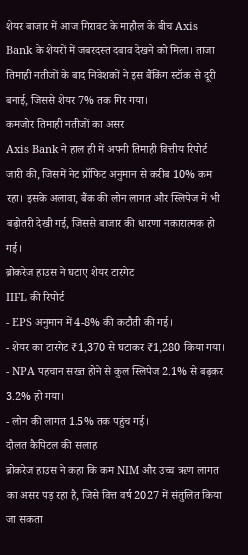शेयर बाजार में आज गिरावट के माहौल के बीच Axis Bank के शेयरों में जबरदस्त दबाव देखने को मिला। ताजा तिमाही नतीजों के बाद निवेशकों ने इस बैंकिंग स्टॉक से दूरी बनाई, जिससे शेयर 7% तक गिर गया।
कमजोर तिमाही नतीजों का असर
Axis Bank ने हाल ही में अपनी तिमाही वित्तीय रिपोर्ट जारी की, जिसमें नेट प्रॉफिट अनुमान से करीब 10% कम रहा। इसके अलावा, बैंक की लोन लागत और स्लिपेज में भी बढ़ोतरी देखी गई, जिससे बाजार की धारणा नकारात्मक हो गई।
ब्रोकरेज हाउस ने घटाए शेयर टारगेट
IIFL की रिपोर्ट
- EPS अनुमान में 4-8% की कटौती की गई।
- शेयर का टारगेट ₹1,370 से घटाकर ₹1,280 किया गया।
- NPA पहचान सख्त होने से कुल स्लिपेज 2.1% से बढ़कर 3.2% हो गया।
- लोन की लागत 1.5% तक पहुंच गई।
दौलत कैपिटल की सलाह
ब्रोकरेज हाउस ने कहा कि कम NIM और उच्च ऋण लागत का असर पड़ रहा है, जिसे वित्त वर्ष 2027 में संतुलित किया जा सकता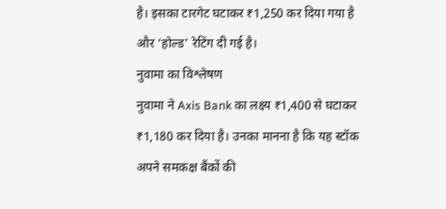है। इसका टारगेट घटाकर ₹1,250 कर दिया गया है और ‘होल्ड’ रेटिंग दी गई है।
नुवामा का विश्लेषण
नुवामा ने Axis Bank का लक्ष्य ₹1,400 से घटाकर ₹1,180 कर दिया है। उनका मानना है कि यह स्टॉक अपने समकक्ष बैंकों की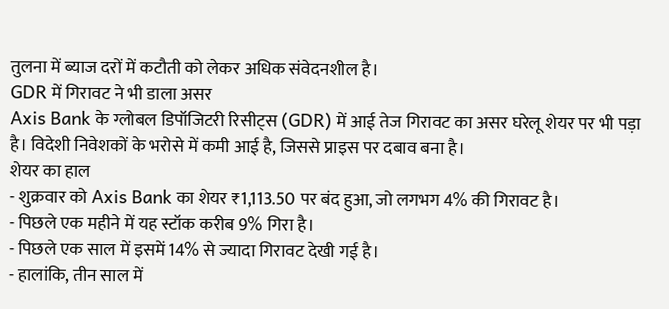तुलना में ब्याज दरों में कटौती को लेकर अधिक संवेदनशील है।
GDR में गिरावट ने भी डाला असर
Axis Bank के ग्लोबल डिपॉजिटरी रिसीट्स (GDR) में आई तेज गिरावट का असर घरेलू शेयर पर भी पड़ा है। विदेशी निवेशकों के भरोसे में कमी आई है, जिससे प्राइस पर दबाव बना है।
शेयर का हाल
- शुक्रवार को Axis Bank का शेयर ₹1,113.50 पर बंद हुआ, जो लगभग 4% की गिरावट है।
- पिछले एक महीने में यह स्टॉक करीब 9% गिरा है।
- पिछले एक साल में इसमें 14% से ज्यादा गिरावट देखी गई है।
- हालांकि, तीन साल में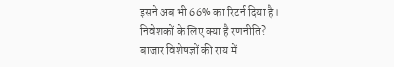इसने अब भी 66% का रिटर्न दिया है।
निवेशकों के लिए क्या है रणनीति?
बाजार विशेषज्ञों की राय में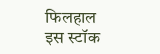फिलहाल इस स्टॉक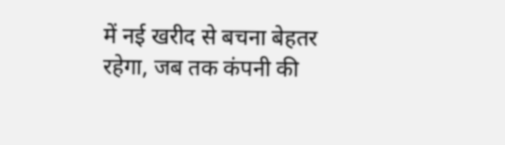में नई खरीद से बचना बेहतर रहेगा, जब तक कंपनी की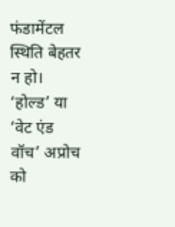फंडामेंटल स्थिति बेहतर न हो। ‘होल्ड’ या ‘वेट एंड वॉच’ अप्रोच को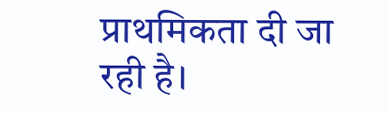प्राथमिकता दी जा रही है।